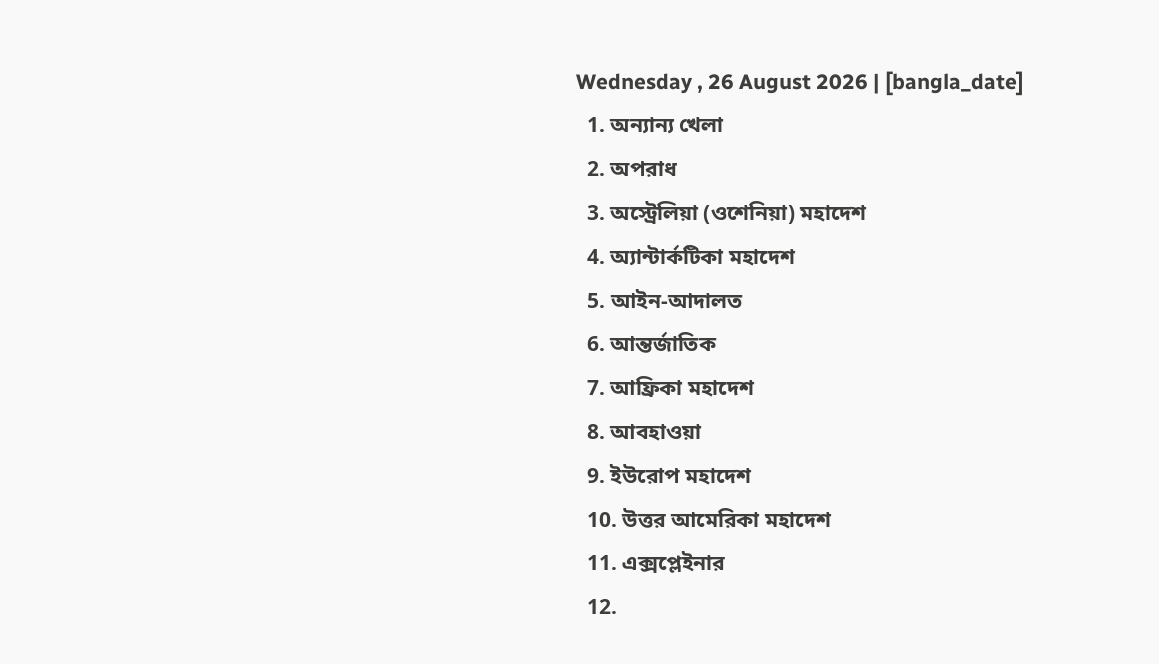Wednesday , 26 August 2026 | [bangla_date]
  1. অন্যান্য খেলা
  2. অপরাধ
  3. অস্ট্রেলিয়া (ওশেনিয়া) মহাদেশ
  4. অ্যান্টার্কটিকা মহাদেশ
  5. আইন-আদালত
  6. আন্তর্জাতিক
  7. আফ্রিকা মহাদেশ
  8. আবহাওয়া
  9. ইউরোপ মহাদেশ
  10. উত্তর আমেরিকা মহাদেশ
  11. এক্সপ্লেইনার
  12.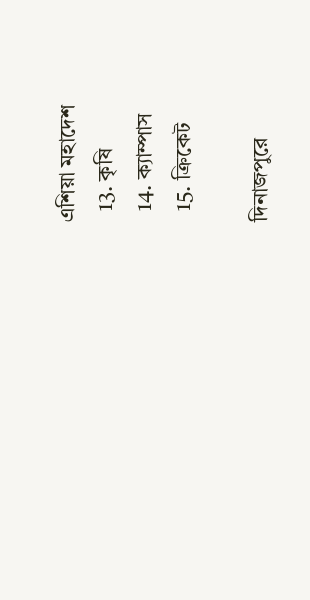এশিয়া মহাদেশ
  13. কৃষি
  14. ক্যাম্পাস
  15. ক্রিকেট

দিনাজপুরে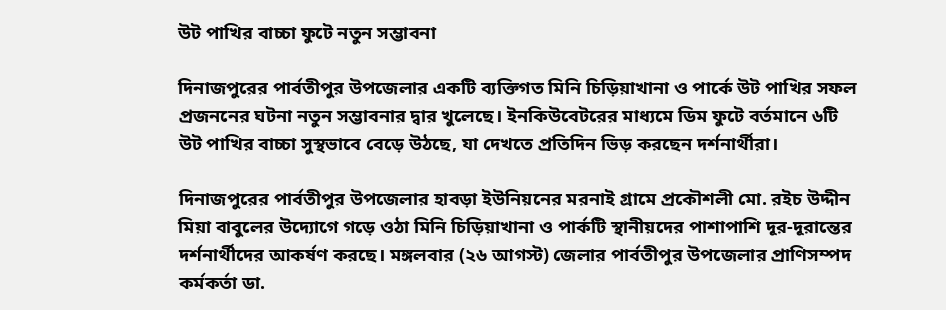উট পাখির বাচ্চা ফুটে নতুন সম্ভাবনা

দিনাজপুরের পার্বতীপুর উপজেলার একটি ব্যক্তিগত মিনি চিড়িয়াখানা ও পার্কে উট পাখির সফল প্রজননের ঘটনা নতুন সম্ভাবনার দ্বার খুলেছে। ইনকিউবেটরের মাধ্যমে ডিম ফুটে বর্তমানে ৬টি উট পাখির বাচ্চা সুস্থভাবে বেড়ে উঠছে, যা দেখতে প্রতিদিন ভিড় করছেন দর্শনার্থীরা।

দিনাজপুরের পার্বতীপুর উপজেলার হাবড়া ইউনিয়নের মরনাই গ্রামে প্রকৌশলী মো. রইচ উদ্দীন মিয়া বাবুলের উদ্যোগে গড়ে ওঠা মিনি চিড়িয়াখানা ও পার্কটি স্থানীয়দের পাশাপাশি দূর-দূরান্তের দর্শনার্থীদের আকর্ষণ করছে। মঙ্গলবার (২৬ আগস্ট) জেলার পার্বতীপুর উপজেলার প্রাণিসম্পদ কর্মকর্তা ডা.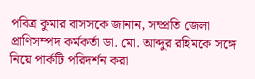পবিত্র কুমার বাসসকে জানান, সম্প্রতি জেলা প্রাণিসম্পদ কর্মকর্তা ডা. মো. আব্দুর রহিমকে সঙ্গে নিয়ে পার্কটি পরিদর্শন করা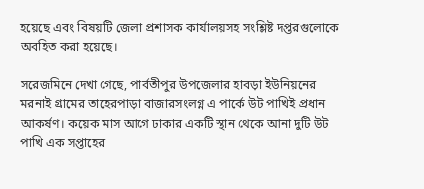হয়েছে এবং বিষয়টি জেলা প্রশাসক কার্যালয়সহ সংশ্লিষ্ট দপ্তরগুলোকে অবহিত করা হয়েছে।

সরেজমিনে দেখা গেছে, পার্বতীপুর উপজেলার হাবড়া ইউনিয়নের মরনাই গ্রামের তাহেরপাড়া বাজারসংলগ্ন এ পার্কে উট পাখিই প্রধান আকর্ষণ। কয়েক মাস আগে ঢাকার একটি স্থান থেকে আনা দুটি উট পাখি এক সপ্তাহের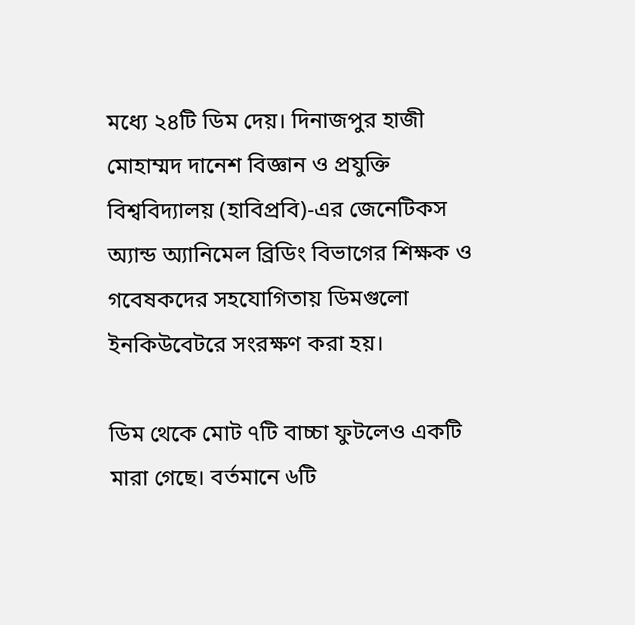মধ্যে ২৪টি ডিম দেয়। দিনাজপুর হাজী মোহাম্মদ দানেশ বিজ্ঞান ও প্রযুক্তি বিশ্ববিদ্যালয় (হাবিপ্রবি)-এর জেনেটিকস অ্যান্ড অ্যানিমেল ব্রিডিং বিভাগের শিক্ষক ও গবেষকদের সহযোগিতায় ডিমগুলো ইনকিউবেটরে সংরক্ষণ করা হয়।

ডিম থেকে মোট ৭টি বাচ্চা ফুটলেও একটি মারা গেছে। বর্তমানে ৬টি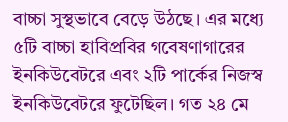বাচ্চা সুস্থভাবে বেড়ে উঠছে। এর মধ্যে ৫টি বাচ্চা হাবিপ্রবির গবেষণাগারের ইনকিউবেটরে এবং ২টি পার্কের নিজস্ব ইনকিউবেটরে ফুটেছিল। গত ২৪ মে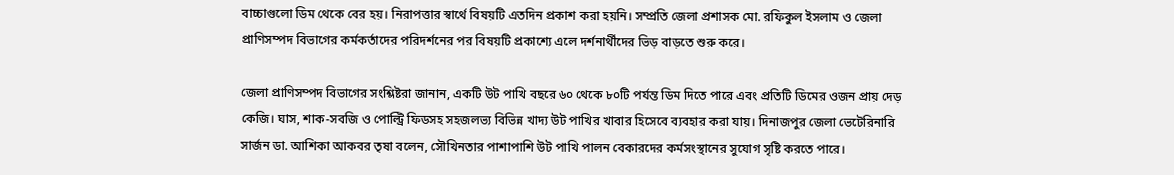বাচ্চাগুলো ডিম থেকে বের হয়। নিরাপত্তার স্বার্থে বিষয়টি এতদিন প্রকাশ করা হয়নি। সম্প্রতি জেলা প্রশাসক মো. রফিকুল ইসলাম ও জেলা প্রাণিসম্পদ বিভাগের কর্মকর্তাদের পরিদর্শনের পর বিষয়টি প্রকাশ্যে এলে দর্শনার্থীদের ভিড় বাড়তে শুরু করে।

জেলা প্রাণিসম্পদ বিভাগের সংশ্লিষ্টরা জানান, একটি উট পাখি বছরে ৬০ থেকে ৮০টি পর্যন্ত ডিম দিতে পারে এবং প্রতিটি ডিমের ওজন প্রায় দেড় কেজি। ঘাস, শাক-সবজি ও পোল্ট্রি ফিডসহ সহজলভ্য বিভিন্ন খাদ্য উট পাখির খাবার হিসেবে ব্যবহার করা যায়। দিনাজপুর জেলা ভেটেরিনারি সার্জন ডা. আশিকা আকবর তৃষা বলেন, সৌখিনতার পাশাপাশি উট পাখি পালন বেকারদের কর্মসংস্থানের সুযোগ সৃষ্টি করতে পারে।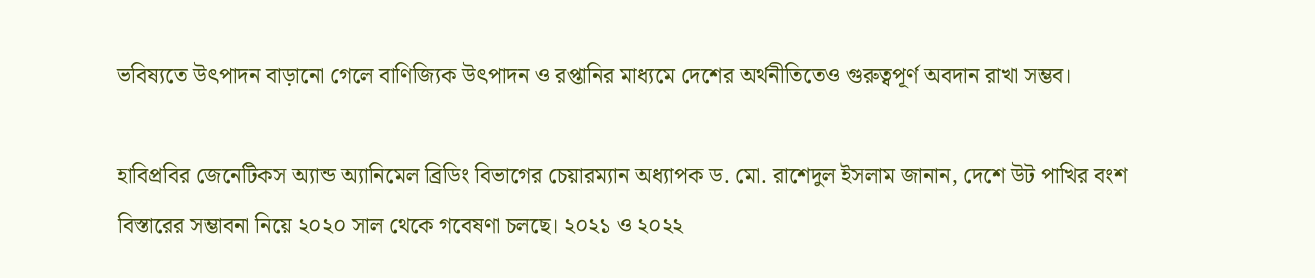ভবিষ্যতে উৎপাদন বাড়ানো গেলে বাণিজ্যিক উৎপাদন ও রপ্তানির মাধ্যমে দেশের অর্থনীতিতেও গুরুত্বপূর্ণ অবদান রাখা সম্ভব।

হাবিপ্রবির জেনেটিকস অ্যান্ড অ্যানিমেল ব্রিডিং বিভাগের চেয়ারম্যান অধ্যাপক ড. মো. রাশেদুল ইসলাম জানান, দেশে উট পাখির বংশ বিস্তারের সম্ভাবনা নিয়ে ২০২০ সাল থেকে গবেষণা চলছে। ২০২১ ও ২০২২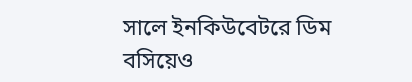সালে ইনকিউবেটরে ডিম বসিয়েও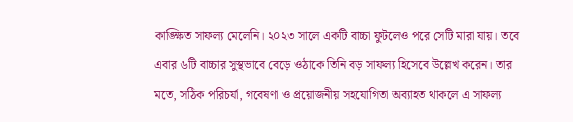কাঙ্ক্ষিত সাফল্য মেলেনি। ২০২৩ সালে একটি বাচ্চা ফুটলেও পরে সেটি মারা যায়। তবে এবার ৬টি বাচ্চার সুস্থভাবে বেড়ে ওঠাকে তিনি বড় সাফল্য হিসেবে উল্লেখ করেন। তার মতে, সঠিক পরিচর্যা, গবেষণা ও প্রয়োজনীয় সহযোগিতা অব্যাহত থাকলে এ সাফল্য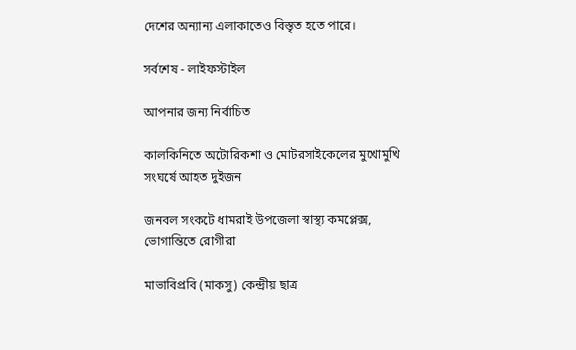দেশের অন্যান্য এলাকাতেও বিস্তৃত হতে পারে।

সর্বশেষ - লাইফস্টাইল

আপনার জন্য নির্বাচিত

কালকিনিতে অটোরিকশা ও মোটরসাইকেলের মুখোমুখি সংঘর্ষে আহত দুইজন

জনবল সংকটে ধামরাই উপজেলা স্বাস্থ্য কমপ্লেক্স, ভোগান্তিতে রোগীরা

মাভাবিপ্রবি (মাকসু) কেন্দ্রীয় ছাত্র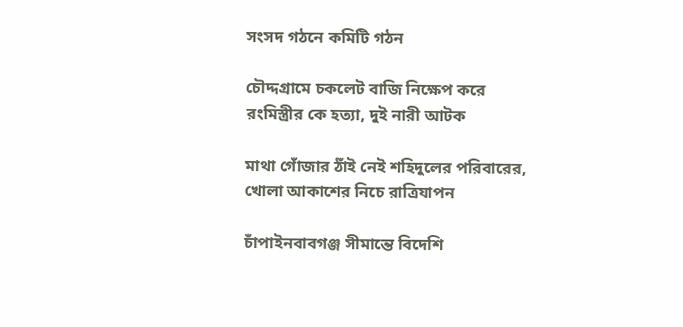সংসদ গঠনে কমিটি গঠন

চৌদ্দগ্রামে চকলেট বাজি নিক্ষেপ করে রংমিস্ত্রীর কে হত্যা, দুই নারী আটক

মাথা গোঁজার ঠাঁই নেই শহিদুলের পরিবারের, খোলা আকাশের নিচে রাত্রিযাপন

চাঁপাইনবাবগঞ্জ সীমান্তে বিদেশি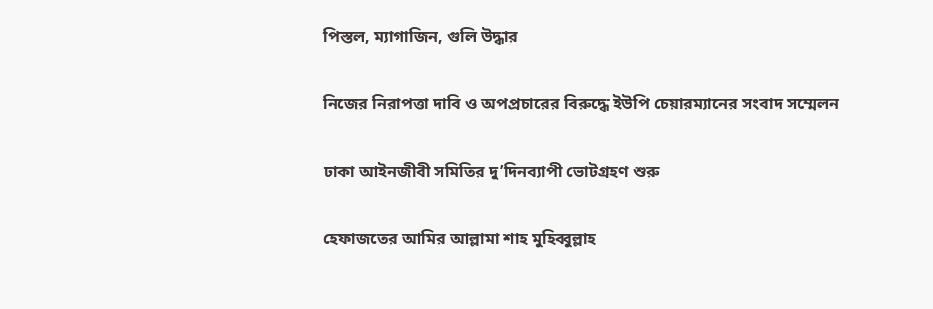পিস্তল, ম্যাগাজিন, গুলি উদ্ধার

নিজের নিরাপত্তা দাবি ও অপপ্রচারের বিরুদ্ধে ইউপি চেয়ারম্যানের সংবাদ সম্মেলন

ঢাকা আইনজীবী সমিতির দু’দিনব্যাপী ভোটগ্রহণ শুরু

হেফাজতের আমির আল্লামা শাহ মুহিব্বুল্লাহ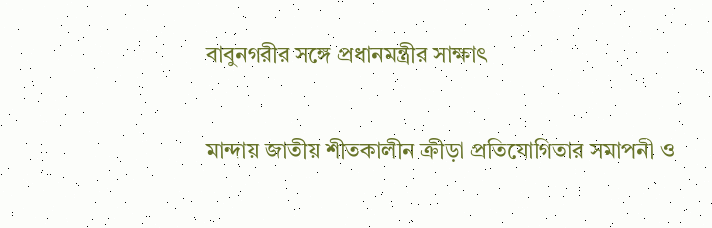বাবুনগরীর সঙ্গে প্রধানমন্ত্রীর সাক্ষাৎ

মান্দায় জাতীয় শীতকালীন ক্রীড়া প্রতিযোগিতার সমাপনী ও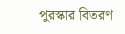পুরস্কার বিতরণ